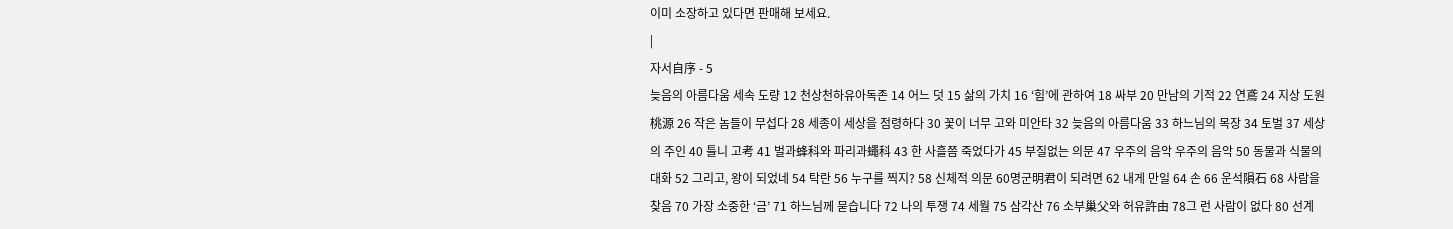이미 소장하고 있다면 판매해 보세요.
|
자서自序 - 5
늦음의 아름다움 세속 도량 12 천상천하유아독존 14 어느 덧 15 삶의 가치 16 ‘힘’에 관하여 18 싸부 20 만남의 기적 22 연鳶 24 지상 도원桃源 26 작은 놈들이 무섭다 28 세종이 세상을 점령하다 30 꽃이 너무 고와 미안타 32 늦음의 아름다움 33 하느님의 목장 34 토벌 37 세상의 주인 40 틀니 고考 41 벌과蜂科와 파리과蠅科 43 한 사흘쯤 죽었다가 45 부질없는 의문 47 우주의 음악 우주의 음악 50 동물과 식물의 대화 52 그리고, 왕이 되었네 54 탁란 56 누구를 찍지? 58 신체적 의문 60명군明君이 되려면 62 내게 만일 64 손 66 운석隕石 68 사람을 찾음 70 가장 소중한 ‘금’ 71 하느님께 묻습니다 72 나의 투쟁 74 세월 75 삼각산 76 소부巢父와 허유許由 78그 런 사람이 없다 80 선계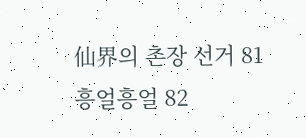仙界의 촌장 선거 81 흥얼흥얼 82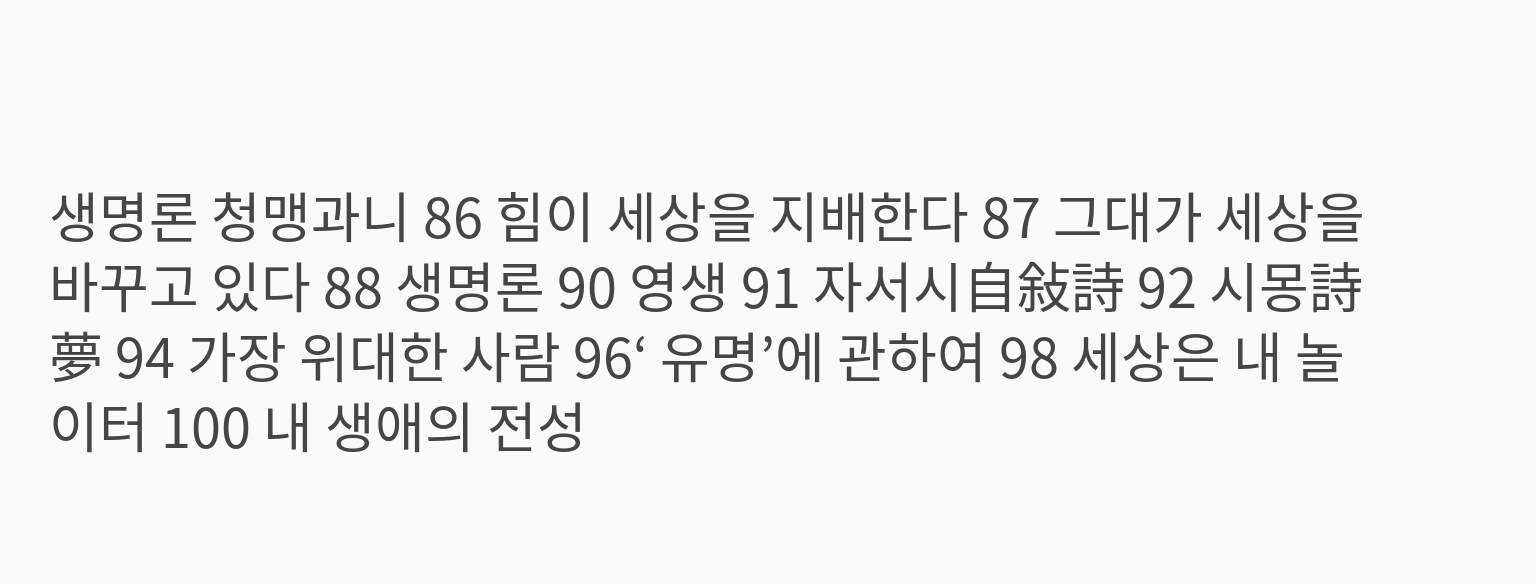생명론 청맹과니 86 힘이 세상을 지배한다 87 그대가 세상을 바꾸고 있다 88 생명론 90 영생 91 자서시自敍詩 92 시몽詩夢 94 가장 위대한 사람 96‘ 유명’에 관하여 98 세상은 내 놀이터 100 내 생애의 전성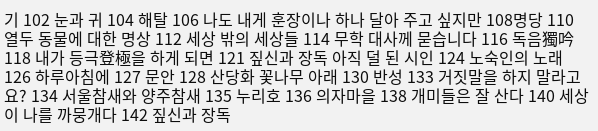기 102 눈과 귀 104 해탈 106 나도 내게 훈장이나 하나 달아 주고 싶지만 108명당 110 열두 동물에 대한 명상 112 세상 밖의 세상들 114 무학 대사께 묻습니다 116 독음獨吟 118 내가 등극登極을 하게 되면 121 짚신과 장독 아직 덜 된 시인 124 노숙인의 노래 126 하루아침에 127 문안 128 산당화 꽃나무 아래 130 반성 133 거짓말을 하지 말라고요? 134 서울참새와 양주참새 135 누리호 136 의자마을 138 개미들은 잘 산다 140 세상이 나를 까뭉개다 142 짚신과 장독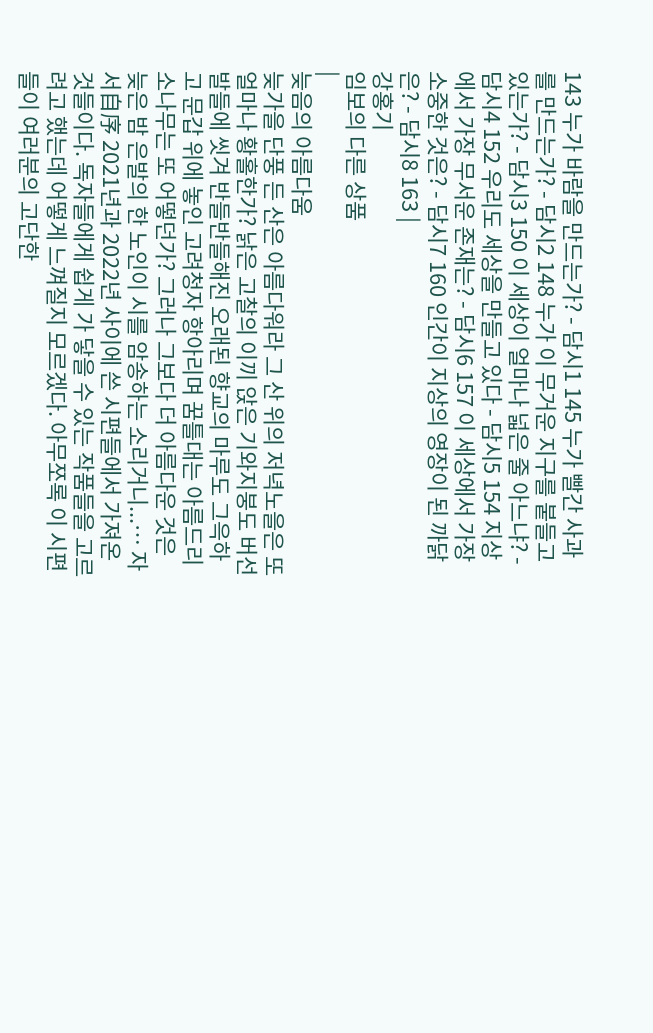143 누가 바람을 만드는가? - 담시1 145 누가 빨간 사과를 만드는가? - 담시2 148 누가 이 무거운 지구를 붙들고 있는가? - 담시3 150 이 세상이 얼마나 넓은 줄 아느냐? - 담시4 152 우리도 세상을 만들고 있다 - 담시5 154 지상에서 가장 무서운 존재는? - 담시6 157 이 세상에서 가장 소중한 것은? - 담시7 160 인간이 지상의 영장이 된 까닭은? - 담시8 163 |
강홍기
임보의 다른 상품
|
늦음의 아름다움
늦가을 단풍 든 산은 아름다워라 그 산 위의 저녁노을은 또 얼마나 황홀한가? 낡은 고찰의 이끼 앉은 기와지붕도 버선발들에 씻겨 반들반들해진 오래된 향교의 마루도 그윽하고 문갑 위에 놓인 고려청자 항아리며 꿈틀대는 아름드리 소나무는 또 어떻던가? 그러나 그보다 더 아름다운 것은 늦은 밤 은발의 한 노인이 시를 암송하는 소리거니...… 자서自序 2021년과 2022년 사이에 쓴 시편들에서 가져온 것들이다. 독자들에게 쉽게 가 닿을 수 있는 작품들을 고르려고 했는데 어떻게 느껴질지 모르겠다. 아무쪼록 이 시편들이 여러분의 고단한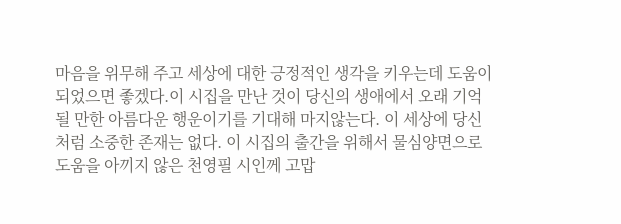마음을 위무해 주고 세상에 대한 긍정적인 생각을 키우는데 도움이 되었으면 좋겠다.이 시집을 만난 것이 당신의 생애에서 오래 기억될 만한 아름다운 행운이기를 기대해 마지않는다. 이 세상에 당신처럼 소중한 존재는 없다. 이 시집의 출간을 위해서 물심양면으로 도움을 아끼지 않은 천영필 시인께 고맙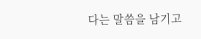다는 말씀을 남기고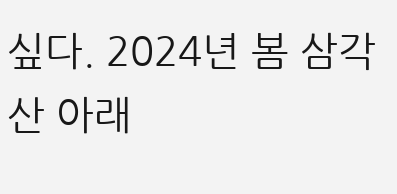싶다. 2024년 봄 삼각산 아래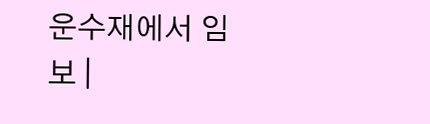운수재에서 임보 |